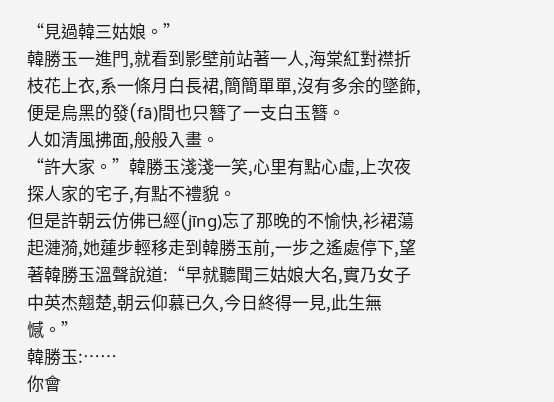“見過韓三姑娘。”
韓勝玉一進門,就看到影壁前站著一人,海棠紅對襟折枝花上衣,系一條月白長裙,簡簡單單,沒有多余的墜飾,便是烏黑的發(fā)間也只簪了一支白玉簪。
人如清風拂面,般般入畫。
“許大家。”韓勝玉淺淺一笑,心里有點心虛,上次夜探人家的宅子,有點不禮貌。
但是許朝云仿佛已經(jīng)忘了那晚的不愉快,衫裙蕩起漣漪,她蓮步輕移走到韓勝玉前,一步之遙處停下,望著韓勝玉溫聲說道:“早就聽聞三姑娘大名,實乃女子中英杰翹楚,朝云仰慕已久,今日終得一見,此生無憾。”
韓勝玉:……
你會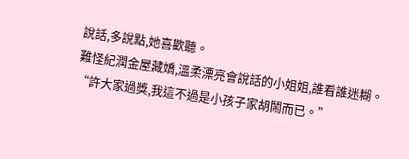說話,多說點,她喜歡聽。
難怪紀潤金屋藏嬌,溫柔漂亮會說話的小姐姐,誰看誰迷糊。
“許大家過獎,我這不過是小孩子家胡鬧而已。”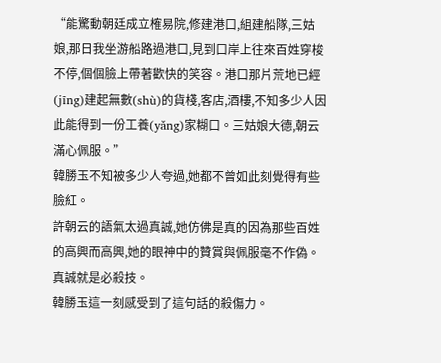“能驚動朝廷成立榷易院,修建港口,組建船隊,三姑娘,那日我坐游船路過港口,見到口岸上往來百姓穿梭不停,個個臉上帶著歡快的笑容。港口那片荒地已經(jīng)建起無數(shù)的貨棧,客店,酒樓,不知多少人因此能得到一份工養(yǎng)家糊口。三姑娘大德,朝云滿心佩服。”
韓勝玉不知被多少人夸過,她都不曾如此刻覺得有些臉紅。
許朝云的語氣太過真誠,她仿佛是真的因為那些百姓的高興而高興,她的眼神中的贊賞與佩服毫不作偽。
真誠就是必殺技。
韓勝玉這一刻感受到了這句話的殺傷力。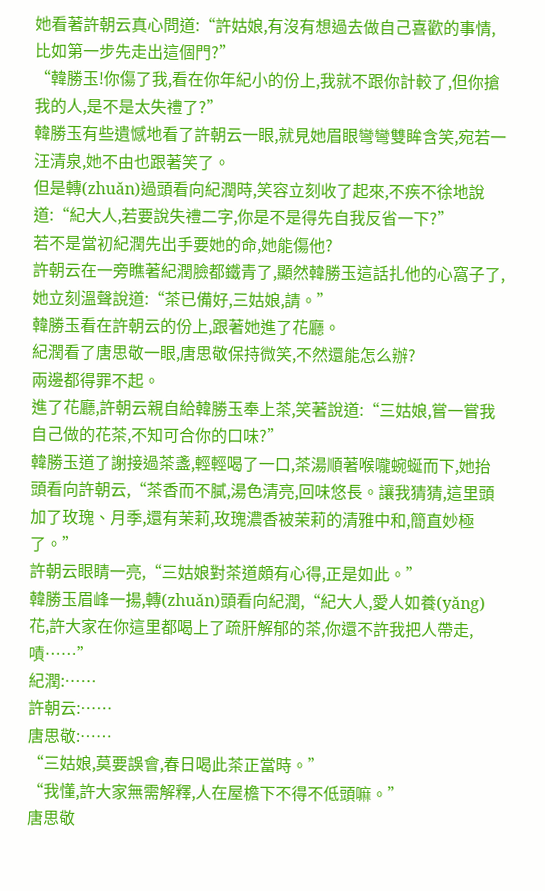她看著許朝云真心問道:“許姑娘,有沒有想過去做自己喜歡的事情,比如第一步先走出這個門?”
“韓勝玉!你傷了我,看在你年紀小的份上,我就不跟你計較了,但你搶我的人,是不是太失禮了?”
韓勝玉有些遺憾地看了許朝云一眼,就見她眉眼彎彎雙眸含笑,宛若一汪清泉,她不由也跟著笑了。
但是轉(zhuǎn)過頭看向紀潤時,笑容立刻收了起來,不疾不徐地說道:“紀大人,若要說失禮二字,你是不是得先自我反省一下?”
若不是當初紀潤先出手要她的命,她能傷他?
許朝云在一旁瞧著紀潤臉都鐵青了,顯然韓勝玉這話扎他的心窩子了,她立刻溫聲說道:“茶已備好,三姑娘,請。”
韓勝玉看在許朝云的份上,跟著她進了花廳。
紀潤看了唐思敬一眼,唐思敬保持微笑,不然還能怎么辦?
兩邊都得罪不起。
進了花廳,許朝云親自給韓勝玉奉上茶,笑著說道:“三姑娘,嘗一嘗我自己做的花茶,不知可合你的口味?”
韓勝玉道了謝接過茶盞,輕輕喝了一口,茶湯順著喉嚨蜿蜒而下,她抬頭看向許朝云,“茶香而不膩,湯色清亮,回味悠長。讓我猜猜,這里頭加了玫瑰、月季,還有茉莉,玫瑰濃香被茉莉的清雅中和,簡直妙極了。”
許朝云眼睛一亮,“三姑娘對茶道頗有心得,正是如此。”
韓勝玉眉峰一揚,轉(zhuǎn)頭看向紀潤,“紀大人,愛人如養(yǎng)花,許大家在你這里都喝上了疏肝解郁的茶,你還不許我把人帶走,嘖……”
紀潤:……
許朝云:……
唐思敬:……
“三姑娘,莫要誤會,春日喝此茶正當時。”
“我懂,許大家無需解釋,人在屋檐下不得不低頭嘛。”
唐思敬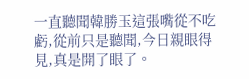一直聽聞韓勝玉這張嘴從不吃虧,從前只是聽聞,今日親眼得見,真是開了眼了。